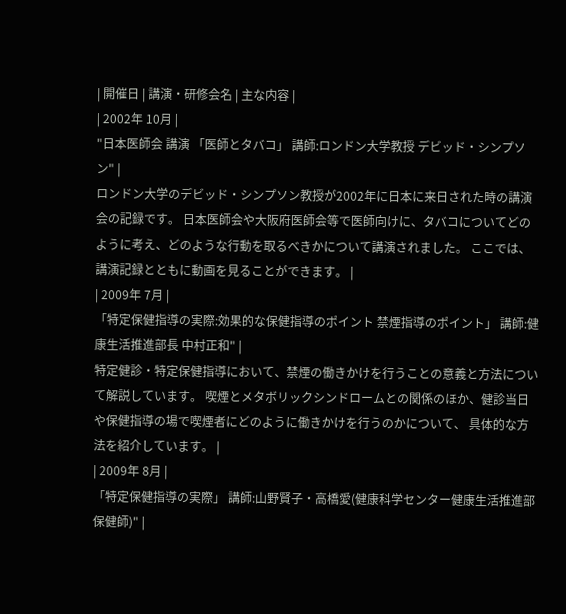| 開催日 | 講演・研修会名 | 主な内容 |
| 2002年 10月 |
"日本医師会 講演 「医師とタバコ」 講師:ロンドン大学教授 デビッド・シンプソン" |
ロンドン大学のデビッド・シンプソン教授が2002年に日本に来日された時の講演会の記録です。 日本医師会や大阪府医師会等で医師向けに、タバコについてどのように考え、どのような行動を取るべきかについて講演されました。 ここでは、講演記録とともに動画を見ることができます。 |
| 2009年 7月 |
「特定保健指導の実際:効果的な保健指導のポイント 禁煙指導のポイント」 講師:健康生活推進部長 中村正和" |
特定健診・特定保健指導において、禁煙の働きかけを行うことの意義と方法について解説しています。 喫煙とメタボリックシンドロームとの関係のほか、健診当日や保健指導の場で喫煙者にどのように働きかけを行うのかについて、 具体的な方法を紹介しています。 |
| 2009年 8月 |
「特定保健指導の実際」 講師:山野賢子・高橋愛(健康科学センター健康生活推進部 保健師)" |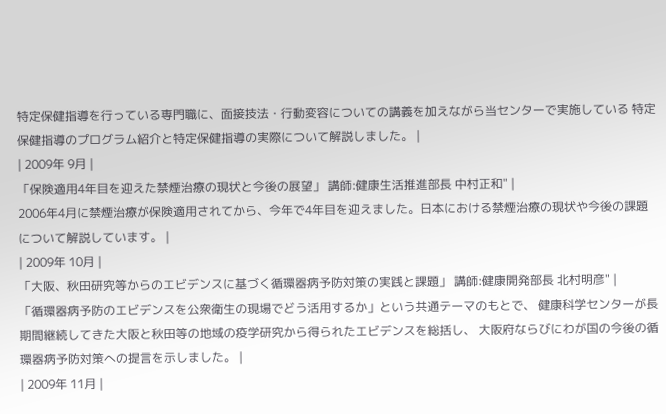特定保健指導を行っている専門職に、面接技法・行動変容についての講義を加えながら当センターで実施している 特定保健指導のプログラム紹介と特定保健指導の実際について解説しました。 |
| 2009年 9月 |
「保険適用4年目を迎えた禁煙治療の現状と今後の展望」 講師:健康生活推進部長 中村正和" |
2006年4月に禁煙治療が保険適用されてから、今年で4年目を迎えました。日本における禁煙治療の現状や今後の課題について解説しています。 |
| 2009年 10月 |
「大阪、秋田研究等からのエビデンスに基づく循環器病予防対策の実践と課題」 講師:健康開発部長 北村明彦" |
「循環器病予防のエビデンスを公衆衛生の現場でどう活用するか」という共通テーマのもとで、 健康科学センターが長期間継続してきた大阪と秋田等の地域の疫学研究から得られたエビデンスを総括し、 大阪府ならびにわが国の今後の循環器病予防対策への提言を示しました。 |
| 2009年 11月 |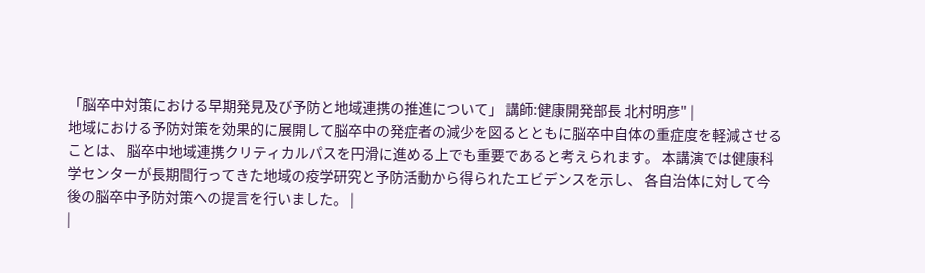「脳卒中対策における早期発見及び予防と地域連携の推進について」 講師:健康開発部長 北村明彦" |
地域における予防対策を効果的に展開して脳卒中の発症者の減少を図るとともに脳卒中自体の重症度を軽減させることは、 脳卒中地域連携クリティカルパスを円滑に進める上でも重要であると考えられます。 本講演では健康科学センターが長期間行ってきた地域の疫学研究と予防活動から得られたエビデンスを示し、 各自治体に対して今後の脳卒中予防対策への提言を行いました。 |
|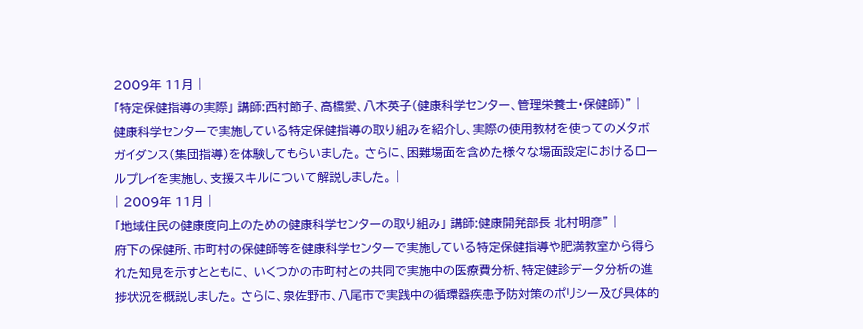2009年 11月 |
「特定保健指導の実際」 講師:西村節子、高橋愛、八木英子(健康科学センター、管理栄養士・保健師)" |
健康科学センターで実施している特定保健指導の取り組みを紹介し、実際の使用教材を使ってのメタボガイダンス(集団指導)を体験してもらいました。 さらに、困難場面を含めた様々な場面設定におけるロールプレイを実施し、支援スキルについて解説しました。 |
| 2009年 11月 |
「地域住民の健康度向上のための健康科学センターの取り組み」 講師:健康開発部長 北村明彦" |
府下の保健所、市町村の保健師等を健康科学センターで実施している特定保健指導や肥満教室から得られた知見を示すとともに、 いくつかの市町村との共同で実施中の医療費分析、特定健診データ分析の進捗状況を概説しました。 さらに、泉佐野市、八尾市で実践中の循環器疾患予防対策のポリシー及び具体的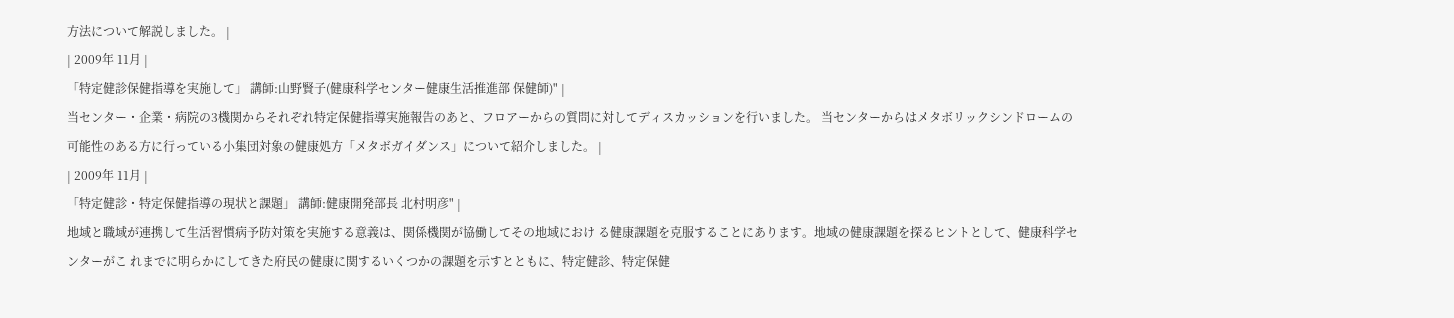方法について解説しました。 |
| 2009年 11月 |
「特定健診保健指導を実施して」 講師:山野賢子(健康科学センター健康生活推進部 保健師)" |
当センター・企業・病院の3機関からそれぞれ特定保健指導実施報告のあと、フロアーからの質問に対してディスカッションを行いました。 当センターからはメタボリックシンドロームの可能性のある方に行っている小集団対象の健康処方「メタボガイダンス」について紹介しました。 |
| 2009年 11月 |
「特定健診・特定保健指導の現状と課題」 講師:健康開発部長 北村明彦" |
地域と職域が連携して生活習慣病予防対策を実施する意義は、関係機関が協働してその地域におけ る健康課題を克服することにあります。地域の健康課題を探るヒントとして、健康科学センターがこ れまでに明らかにしてきた府民の健康に関するいくつかの課題を示すとともに、特定健診、特定保健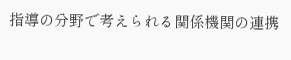指導の分野で考えられる関係機関の連携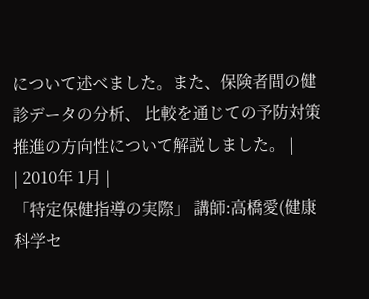について述べました。また、保険者間の健診データの分析、 比較を通じての予防対策推進の方向性について解説しました。 |
| 2010年 1月 |
「特定保健指導の実際」 講師:高橋愛(健康科学セ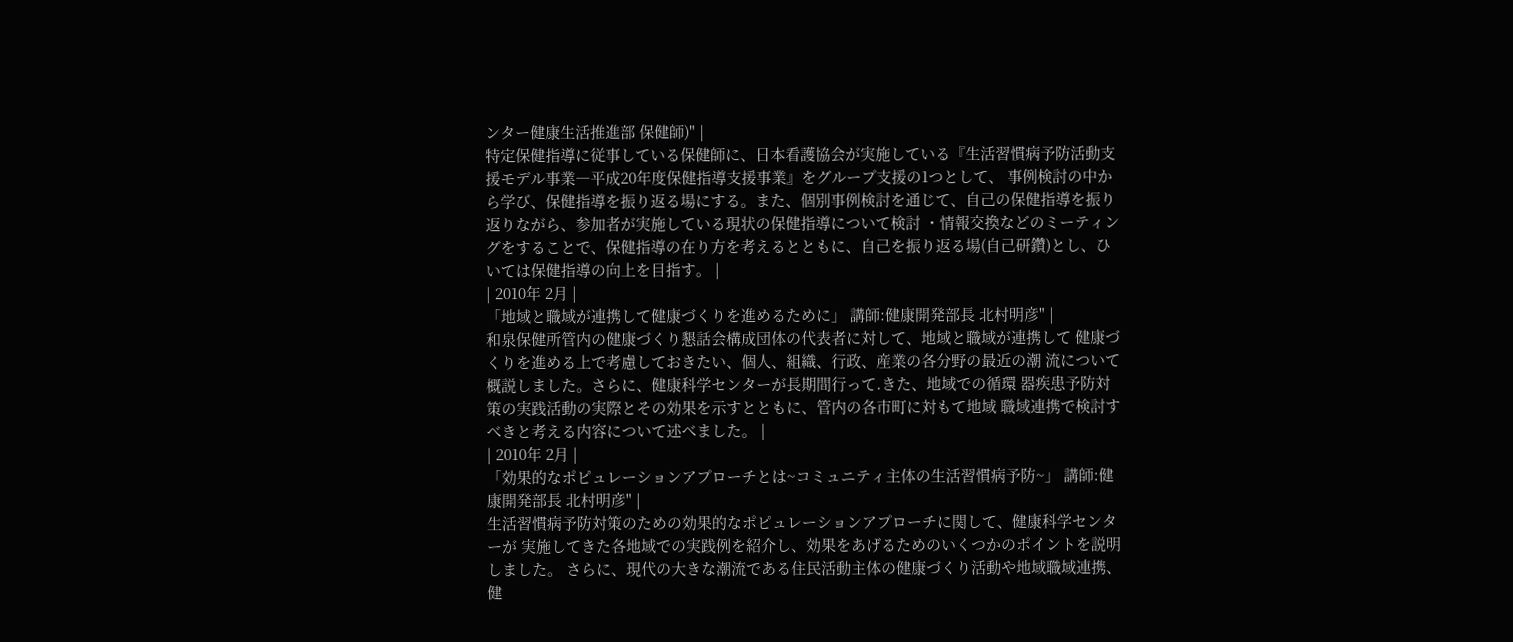ンター健康生活推進部 保健師)" |
特定保健指導に従事している保健師に、日本看護協会が実施している『生活習慣病予防活動支援モデル事業―平成20年度保健指導支援事業』をグループ支援の1つとして、 事例検討の中から学び、保健指導を振り返る場にする。また、個別事例検討を通じて、自己の保健指導を振り返りながら、参加者が実施している現状の保健指導について検討 ・情報交換などのミーティングをすることで、保健指導の在り方を考えるとともに、自己を振り返る場(自己研鑽)とし、ひいては保健指導の向上を目指す。 |
| 2010年 2月 |
「地域と職域が連携して健康づくりを進めるために」 講師:健康開発部長 北村明彦" |
和泉保健所管内の健康づくり懇話会構成団体の代表者に対して、地域と職域が連携して 健康づくりを進める上で考慮しておきたい、個人、組織、行政、産業の各分野の最近の潮 流について概説しました。さらに、健康科学センターが長期間行って.きた、地域での循環 器疾患予防対策の実践活動の実際とその効果を示すとともに、管内の各市町に対もて地域 職域連携で検討すべきと考える内容について述べました。 |
| 2010年 2月 |
「効果的なポピュレーションアプローチとは~コミュニティ主体の生活習慣病予防~」 講師:健康開発部長 北村明彦" |
生活習慣病予防対策のための効果的なポピュレーションアプローチに関して、健康科学センターが 実施してきた各地域での実践例を紹介し、効果をあげるためのいくつかのポイントを説明しました。 さらに、現代の大きな潮流である住民活動主体の健康づくり活動や地域職域連携、健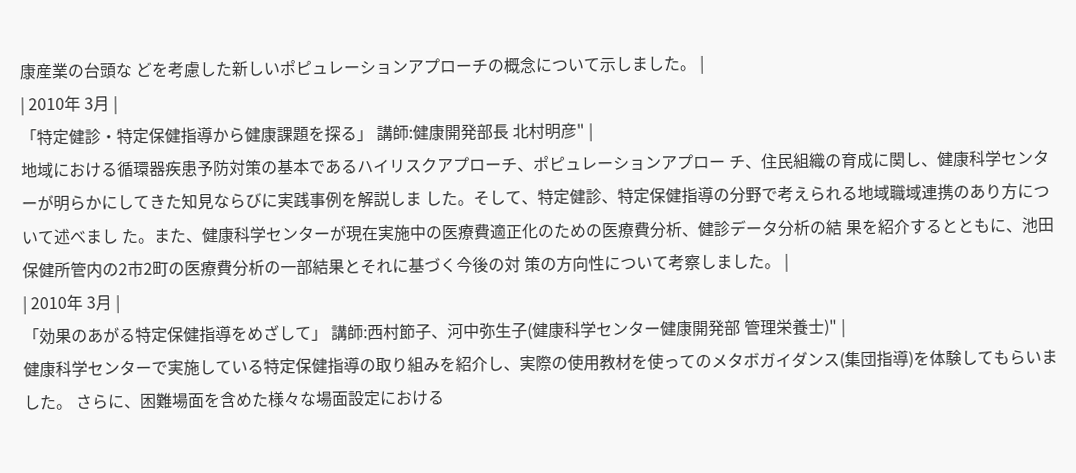康産業の台頭な どを考慮した新しいポピュレーションアプローチの概念について示しました。 |
| 2010年 3月 |
「特定健診・特定保健指導から健康課題を探る」 講師:健康開発部長 北村明彦" |
地域における循環器疾患予防対策の基本であるハイリスクアプローチ、ポピュレーションアプロー チ、住民組織の育成に関し、健康科学センターが明らかにしてきた知見ならびに実践事例を解説しま した。そして、特定健診、特定保健指導の分野で考えられる地域職域連携のあり方について述べまし た。また、健康科学センターが現在実施中の医療費適正化のための医療費分析、健診データ分析の結 果を紹介するとともに、池田保健所管内の2市2町の医療費分析の一部結果とそれに基づく今後の対 策の方向性について考察しました。 |
| 2010年 3月 |
「効果のあがる特定保健指導をめざして」 講師:西村節子、河中弥生子(健康科学センター健康開発部 管理栄養士)" |
健康科学センターで実施している特定保健指導の取り組みを紹介し、実際の使用教材を使ってのメタボガイダンス(集団指導)を体験してもらいました。 さらに、困難場面を含めた様々な場面設定における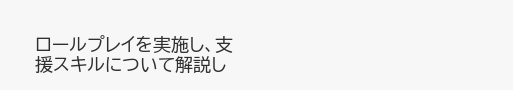ロールプレイを実施し、支援スキルについて解説し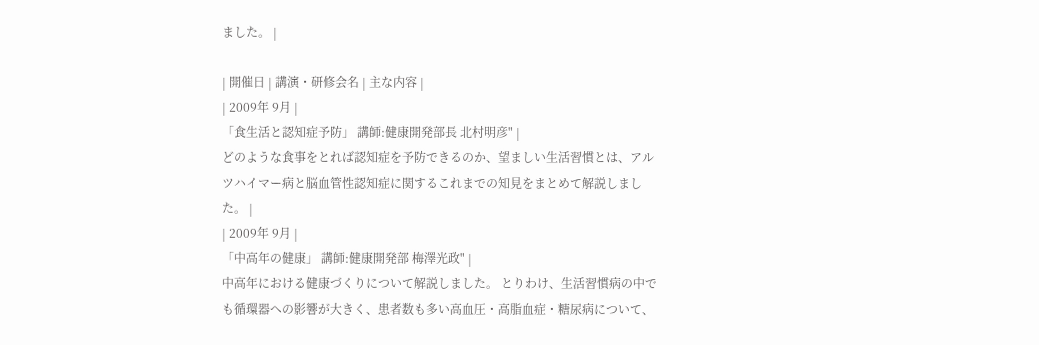ました。 |

| 開催日 | 講演・研修会名 | 主な内容 |
| 2009年 9月 |
「食生活と認知症予防」 講師:健康開発部長 北村明彦" |
どのような食事をとれば認知症を予防できるのか、望ましい生活習慣とは、アルツハイマー病と脳血管性認知症に関するこれまでの知見をまとめて解説しました。 |
| 2009年 9月 |
「中高年の健康」 講師:健康開発部 梅澤光政" |
中高年における健康づくりについて解説しました。 とりわけ、生活習慣病の中でも循環器への影響が大きく、患者数も多い高血圧・高脂血症・糖尿病について、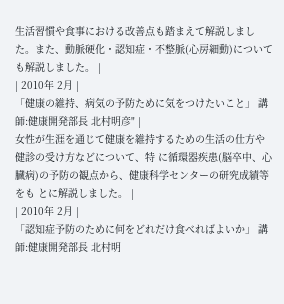生活習慣や食事における改善点も踏まえて解説しました。また、動脈硬化・認知症・不整脈(心房細動)についても解説しました。 |
| 2010年 2月 |
「健康の維持、病気の予防ために気をつけたいこと」 講師:健康開発部長 北村明彦" |
女性が生涯を通じて健康を維持するための生活の仕方や健診の受け方などについて、特 に循環器疾患(脳卒中、心臓病)の予防の観点から、健康科学センターの研究成績等をも とに解説しました。 |
| 2010年 2月 |
「認知症予防のために何をどれだけ食べればよいか」 講師:健康開発部長 北村明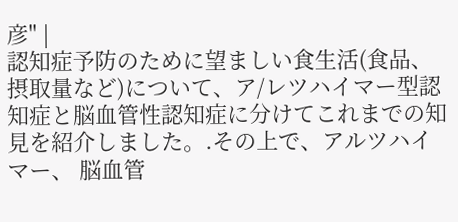彦" |
認知症予防のために望ましい食生活(食品、摂取量など)について、ア/レツハイマー型認 知症と脳血管性認知症に分けてこれまでの知見を紹介しました。.その上で、アルツハイマー、 脳血管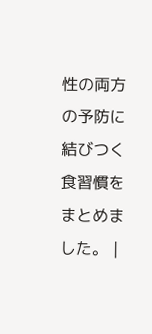性の両方の予防に結びつく食習慣をまとめました。 |